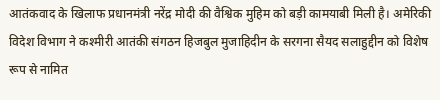आतंकवाद के खिलाफ प्रधानमंत्री नरेंद्र मोदी की वैश्विक मुहिम को बड़ी कामयाबी मिली है। अमेरिकी विदेश विभाग ने कश्मीरी आतंकी संगठन हिजबुल मुजाहिदीन के सरगना सैयद सलाहुद्दीन को विशेष रूप से नामित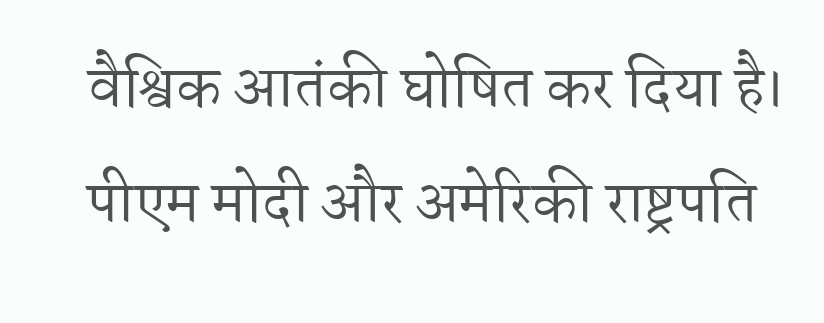वैश्विक आतंकी घोषित कर दिया है।
पीएम मोदी और अमेरिकी राष्ट्रपति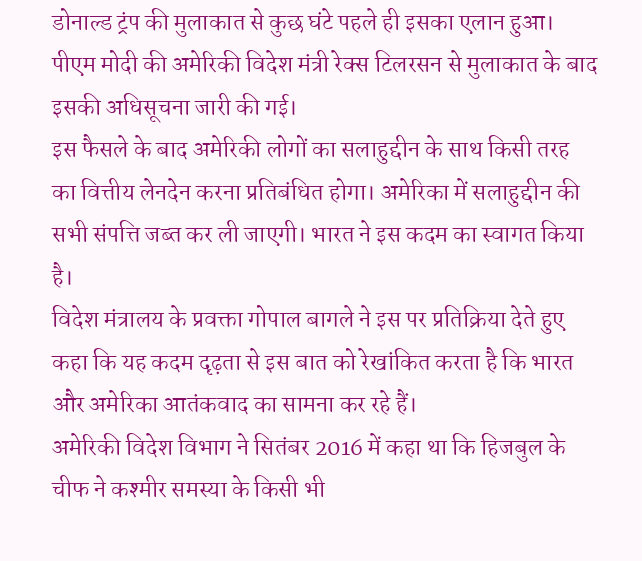डोनाल्ड ट्रंप की मुलाकात से कुछ घंटे पहले ही इसका एलान हुआ। पीएम मोदी की अमेरिकी विदेश मंत्री रेक्स टिलरसन से मुलाकात के बाद इसकी अधिसूचना जारी की गई।
इस फैसले के बाद अमेरिकी लोगों का सलाहुद्दीन के साथ किसी तरह का वित्तीय लेनदेन करना प्रतिबंधित होगा। अमेरिका में सलाहुद्दीन की सभी संपत्ति जब्त कर ली जाएगी। भारत ने इस कदम का स्वागत किया है।
विदेश मंत्रालय के प्रवक्ता गोपाल बागले ने इस पर प्रतिक्रिया देते हुए कहा कि यह कदम दृढ़ता से इस बात को रेखांकित करता है कि भारत और अमेरिका आतंकवाद का सामना कर रहे हैं।
अमेरिकी विदेश विभाग ने सितंबर 2016 में कहा था कि हिजबुल के चीफ ने कश्मीर समस्या के किसी भी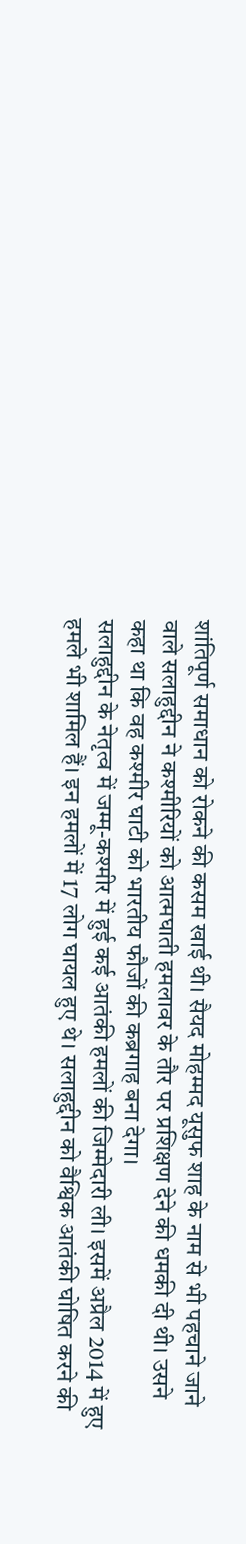शांतिपूर्ण समाधान को रोकने की कसम खाई थी। सैयद मोहम्मद यूसुफ शाह के नाम से भी पहचाने जाने वाले सलाहुद्दीन ने कश्मीरियों को आत्मघाती हमलावर के तौर पर प्रशिक्षण देने की धमकी दी थी। उसने कहा था कि वह कश्मीर घाटी को भारतीय फौजों की कब्रगाह बना देगा।
सलाहुद्दीन के नेतृत्व में जम्मू-कश्मीर में हुई कई आतंकी हमलों की जिम्मेदारी ली। इसमें अप्रैल 2014 में हुए हमले भी शामिल हैं। इन हमलों में 17 लोग घायल हुए थे। सलाहुद्दीन को वैश्विक आतंकी घोषित करने की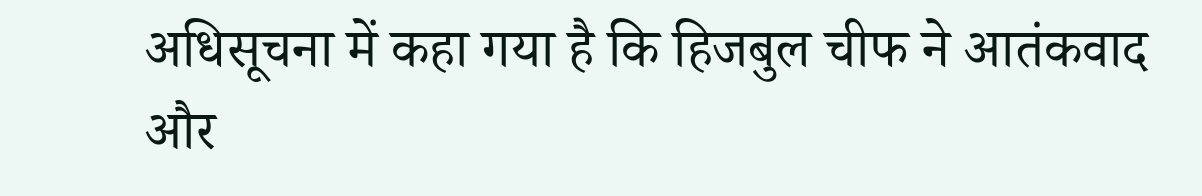अधिसूचना में कहा गया है कि हिजबुल चीफ ने आतंकवाद और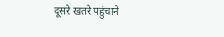दूसरे खतरे पहुंचाने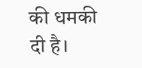की धमकी दी है।